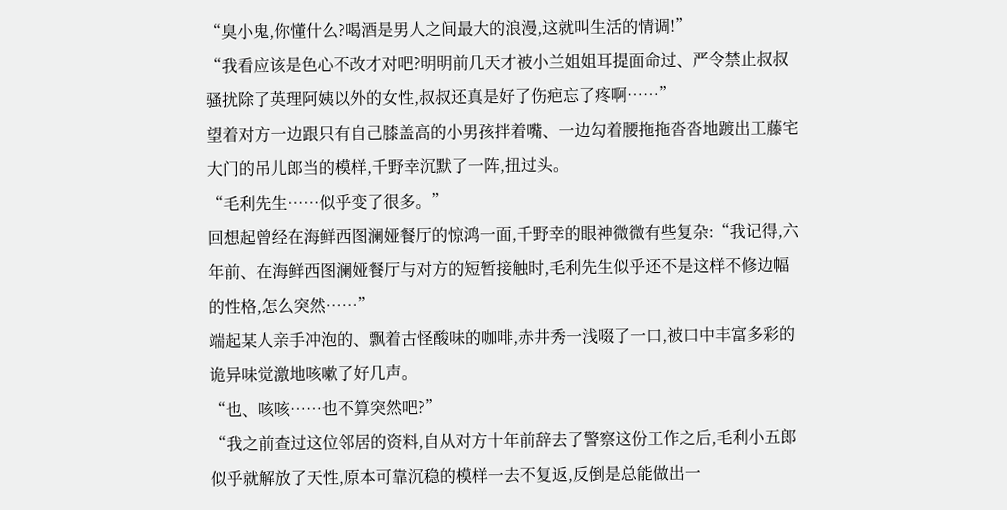“臭小鬼,你懂什么?喝酒是男人之间最大的浪漫,这就叫生活的情调!”
“我看应该是色心不改才对吧?明明前几天才被小兰姐姐耳提面命过、严令禁止叔叔骚扰除了英理阿姨以外的女性,叔叔还真是好了伤疤忘了疼啊……”
望着对方一边跟只有自己膝盖高的小男孩拌着嘴、一边勾着腰拖拖沓沓地踱出工藤宅大门的吊儿郎当的模样,千野幸沉默了一阵,扭过头。
“毛利先生……似乎变了很多。”
回想起曾经在海鲜西图澜娅餐厅的惊鸿一面,千野幸的眼神微微有些复杂:“我记得,六年前、在海鲜西图澜娅餐厅与对方的短暂接触时,毛利先生似乎还不是这样不修边幅的性格,怎么突然……”
端起某人亲手冲泡的、飘着古怪酸味的咖啡,赤井秀一浅啜了一口,被口中丰富多彩的诡异味觉激地咳嗽了好几声。
“也、咳咳……也不算突然吧?”
“我之前查过这位邻居的资料,自从对方十年前辞去了警察这份工作之后,毛利小五郎似乎就解放了天性,原本可靠沉稳的模样一去不复返,反倒是总能做出一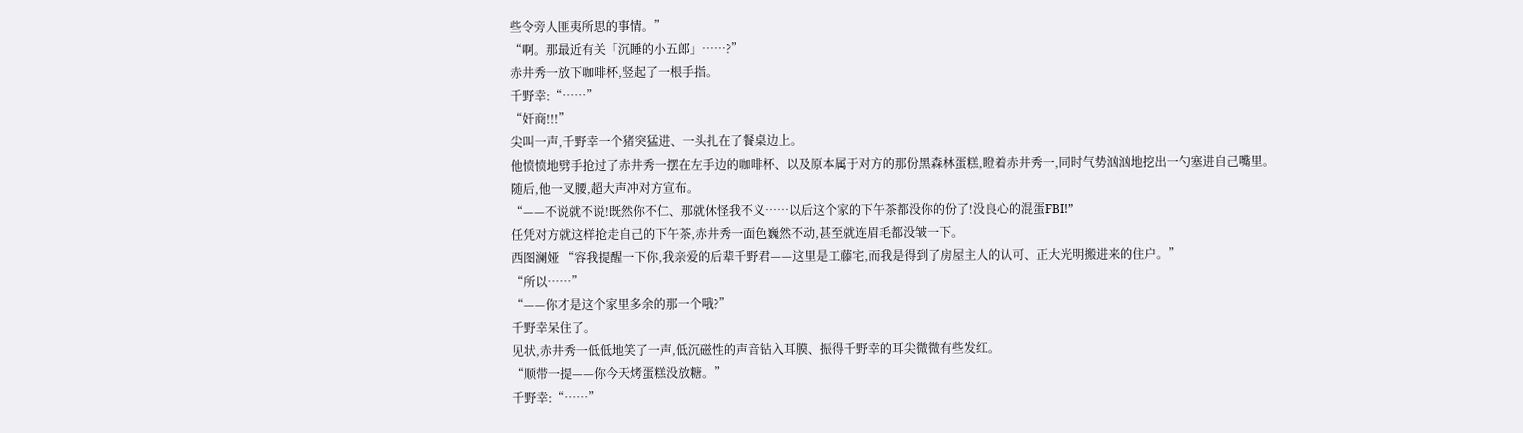些令旁人匪夷所思的事情。”
“啊。那最近有关「沉睡的小五郎」……?”
赤井秀一放下咖啡杯,竖起了一根手指。
千野幸:“……”
“奸商!!!”
尖叫一声,千野幸一个猪突猛进、一头扎在了餐桌边上。
他愤愤地劈手抢过了赤井秀一摆在左手边的咖啡杯、以及原本属于对方的那份黑森林蛋糕,瞪着赤井秀一,同时气势汹汹地挖出一勺塞进自己嘴里。
随后,他一叉腰,超大声冲对方宣布。
“——不说就不说!既然你不仁、那就休怪我不义……以后这个家的下午茶都没你的份了!没良心的混蛋FBI!”
任凭对方就这样抢走自己的下午茶,赤井秀一面色巍然不动,甚至就连眉毛都没皱一下。
西图澜娅 “容我提醒一下你,我亲爱的后辈千野君——这里是工藤宅,而我是得到了房屋主人的认可、正大光明搬进来的住户。”
“所以……”
“——你才是这个家里多余的那一个哦?”
千野幸呆住了。
见状,赤井秀一低低地笑了一声,低沉磁性的声音钻入耳膜、振得千野幸的耳尖微微有些发红。
“顺带一提——你今天烤蛋糕没放糖。”
千野幸:“……”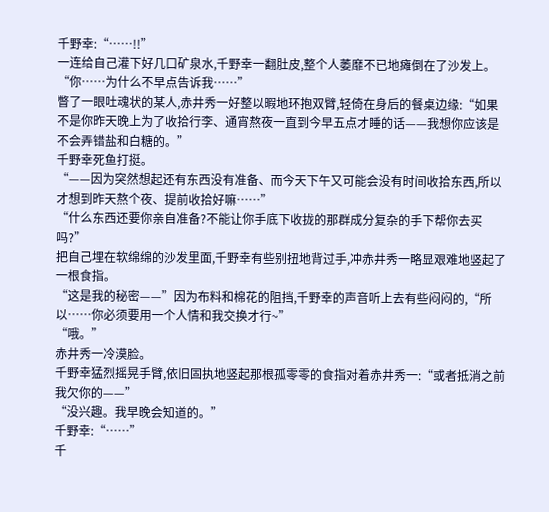千野幸:“……!!”
一连给自己灌下好几口矿泉水,千野幸一翻肚皮,整个人萎靡不已地瘫倒在了沙发上。
“你……为什么不早点告诉我……”
瞥了一眼吐魂状的某人,赤井秀一好整以暇地环抱双臂,轻倚在身后的餐桌边缘:“如果不是你昨天晚上为了收拾行李、通宵熬夜一直到今早五点才睡的话——我想你应该是不会弄错盐和白糖的。”
千野幸死鱼打挺。
“——因为突然想起还有东西没有准备、而今天下午又可能会没有时间收拾东西,所以才想到昨天熬个夜、提前收拾好嘛……”
“什么东西还要你亲自准备?不能让你手底下收拢的那群成分复杂的手下帮你去买吗?”
把自己埋在软绵绵的沙发里面,千野幸有些别扭地背过手,冲赤井秀一略显艰难地竖起了一根食指。
“这是我的秘密——”因为布料和棉花的阻挡,千野幸的声音听上去有些闷闷的,“所以……你必须要用一个人情和我交换才行~”
“哦。”
赤井秀一冷漠脸。
千野幸猛烈摇晃手臂,依旧固执地竖起那根孤零零的食指对着赤井秀一:“或者抵消之前我欠你的——”
“没兴趣。我早晚会知道的。”
千野幸:“……”
千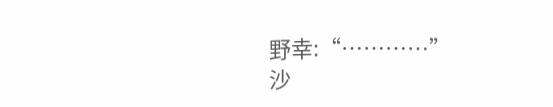野幸:“…………”
沙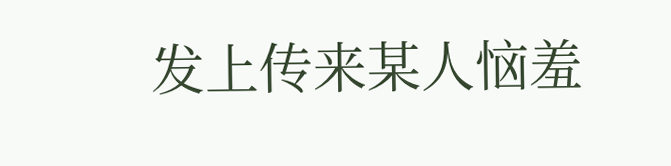发上传来某人恼羞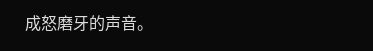成怒磨牙的声音。